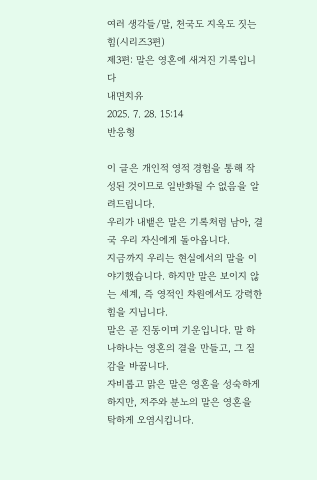여러 생각들/말, 천국도 지옥도 짓는 힘(시리즈3편)
제3편: 말은 영혼에 새겨진 기록입니다
내면치유
2025. 7. 28. 15:14
반응형

이 글은 개인적 영적 경험을 통해 작성된 것이므로 일반화될 수 없음을 알려드립니다.
우리가 내뱉은 말은 기록처럼 남아, 결국 우리 자신에게 돌아옵니다.
지금까지 우리는 현실에서의 말을 이야기했습니다. 하지만 말은 보이지 않는 세계, 즉 영적인 차원에서도 강력한 힘을 지닙니다.
말은 곧 진동이며 기운입니다. 말 하나하나는 영혼의 결을 만들고, 그 질감을 바꿉니다.
자비롭고 맑은 말은 영혼을 성숙하게 하지만, 저주와 분노의 말은 영혼을 탁하게 오염시킵니다.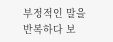부정적인 말을 반복하다 보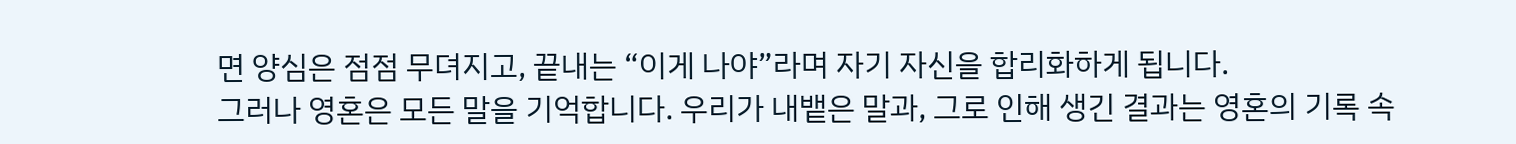면 양심은 점점 무뎌지고, 끝내는 “이게 나야”라며 자기 자신을 합리화하게 됩니다.
그러나 영혼은 모든 말을 기억합니다. 우리가 내뱉은 말과, 그로 인해 생긴 결과는 영혼의 기록 속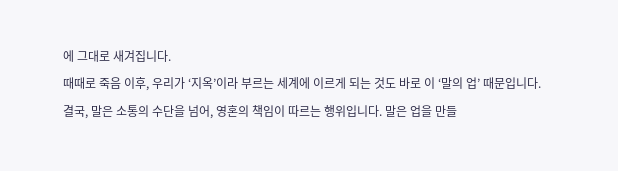에 그대로 새겨집니다.
때때로 죽음 이후, 우리가 ‘지옥’이라 부르는 세계에 이르게 되는 것도 바로 이 ‘말의 업’ 때문입니다.
결국, 말은 소통의 수단을 넘어, 영혼의 책임이 따르는 행위입니다. 말은 업을 만들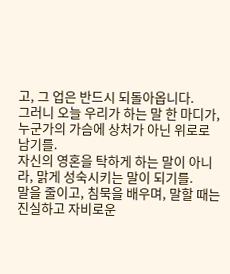고, 그 업은 반드시 되돌아옵니다.
그러니 오늘 우리가 하는 말 한 마디가, 누군가의 가슴에 상처가 아닌 위로로 남기를.
자신의 영혼을 탁하게 하는 말이 아니라, 맑게 성숙시키는 말이 되기를.
말을 줄이고, 침묵을 배우며, 말할 때는 진실하고 자비로운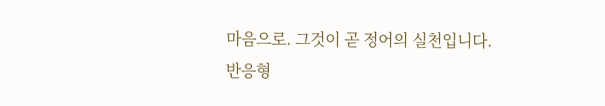마음으로. 그것이 곧 정어의 실천입니다.
반응형